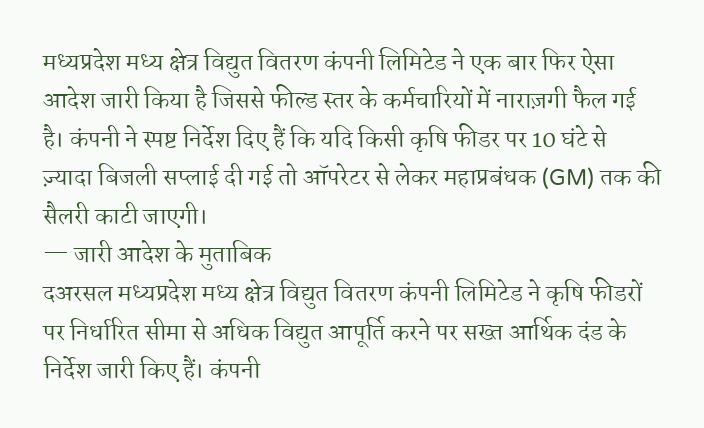मध्यप्रदेश मध्य क्षेत्र विद्युत वितरण कंपनी लिमिटेड ने एक बार फिर ऐसा आदेश जारी किया है जिससे फील्ड स्तर के कर्मचारियों में नाराज़गी फैल गई है। कंपनी ने स्पष्ट निर्देश दिए हैं कि यदि किसी कृषि फीडर पर 10 घंटे से ज़्यादा बिजली सप्लाई दी गई तो ऑपरेटर से लेकर महाप्रबंधक (GM) तक की सैलरी काटी जाएगी।
— जारी आदेश के मुताबिक
दअरसल मध्यप्रदेश मध्य क्षेत्र विद्युत वितरण कंपनी लिमिटेड ने कृषि फीडरों पर निर्धारित सीमा से अधिक विद्युत आपूर्ति करने पर सख्त आर्थिक दंड के निर्देश जारी किए हैं। कंपनी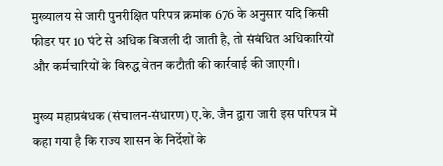मुख्यालय से जारी पुनरीक्षित परिपत्र क्रमांक 676 के अनुसार यदि किसी फीडर पर 10 घंटे से अधिक बिजली दी जाती है, तो संबंधित अधिकारियों और कर्मचारियों के विरुद्ध वेतन कटौती की कार्रवाई की जाएगी।

मुख्य महाप्रबंधक (संचालन-संधारण) ए.के. जैन द्वारा जारी इस परिपत्र में कहा गया है कि राज्य शासन के निर्देशों के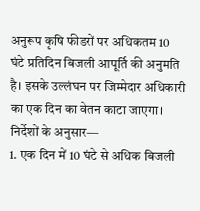अनुरूप कृषि फीडरों पर अधिकतम 10 घंटे प्रतिदिन बिजली आपूर्ति की अनुमति है। इसके उल्लंघन पर जिम्मेदार अधिकारी का एक दिन का वेतन काटा जाएगा।
निर्देशों के अनुसार—
1. एक दिन में 10 घंटे से अधिक बिजली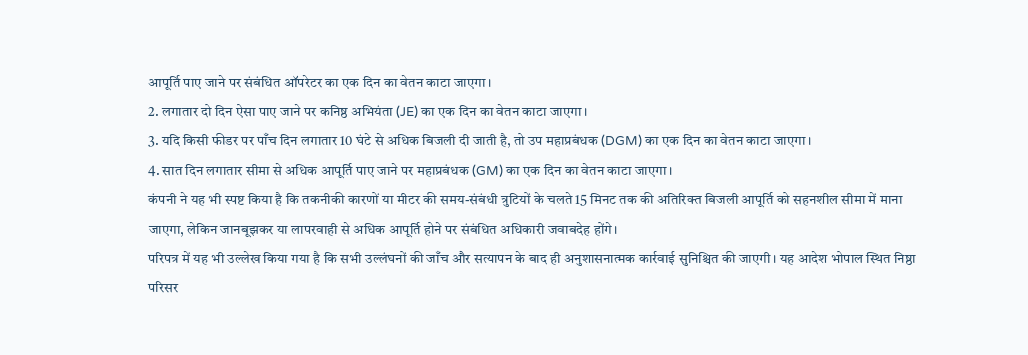आपूर्ति पाए जाने पर संबंधित ऑपरेटर का एक दिन का वेतन काटा जाएगा।
2. लगातार दो दिन ऐसा पाए जाने पर कनिष्ठ अभियंता (JE) का एक दिन का वेतन काटा जाएगा।
3. यदि किसी फीडर पर पाँच दिन लगातार 10 घंटे से अधिक बिजली दी जाती है, तो उप महाप्रबंधक (DGM) का एक दिन का वेतन काटा जाएगा।
4. सात दिन लगातार सीमा से अधिक आपूर्ति पाए जाने पर महाप्रबंधक (GM) का एक दिन का वेतन काटा जाएगा।
कंपनी ने यह भी स्पष्ट किया है कि तकनीकी कारणों या मीटर की समय-संबंधी त्रुटियों के चलते 15 मिनट तक की अतिरिक्त बिजली आपूर्ति को सहनशील सीमा में माना जाएगा, लेकिन जानबूझकर या लापरवाही से अधिक आपूर्ति होने पर संबंधित अधिकारी जवाबदेह होंगे।
परिपत्र में यह भी उल्लेख किया गया है कि सभी उल्लंघनों की जाँच और सत्यापन के बाद ही अनुशासनात्मक कार्रवाई सुनिश्चित की जाएगी। यह आदेश भोपाल स्थित निष्ठा परिसर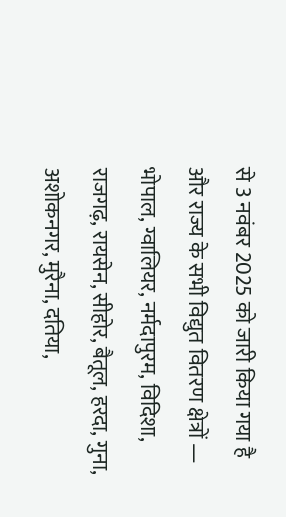से 3 नवंबर 2025 को जारी किया गया है और राज्य के सभी विद्युत वितरण क्षेत्रों — भोपाल, ग्वालियर, नर्मदापुरम, विदिशा, राजगढ़, रायसेन, सीहोर, बैतूल, हरदा, गुना, अशोकनगर, मुरैना, दतिया,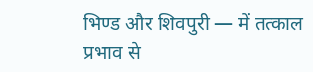भिण्ड और शिवपुरी — में तत्काल प्रभाव से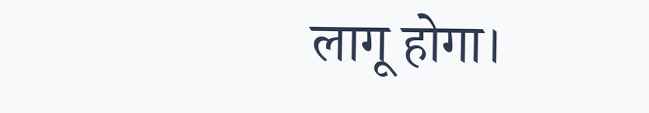लागू होगा।